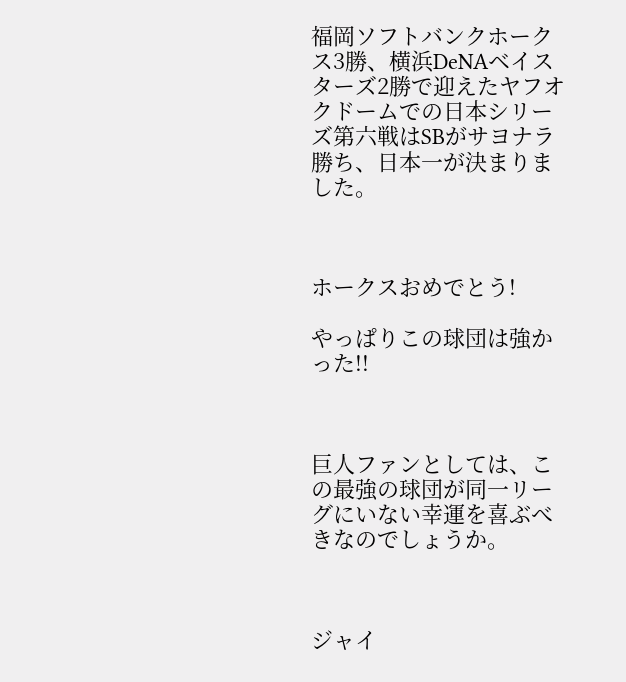福岡ソフトバンクホークス3勝、横浜DeNAベイスターズ2勝で迎えたヤフオクドームでの日本シリーズ第六戦はSBがサヨナラ勝ち、日本一が決まりました。



ホークスおめでとう!

やっぱりこの球団は強かった!!



巨人ファンとしては、この最強の球団が同一リーグにいない幸運を喜ぶべきなのでしょうか。



ジャイ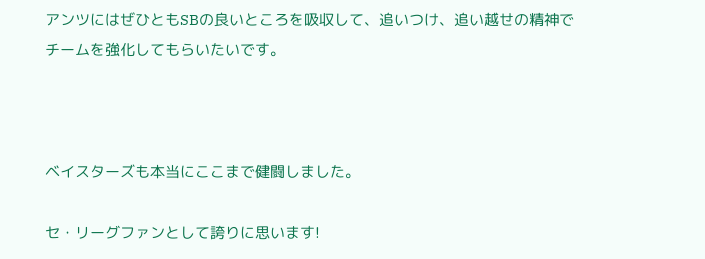アンツにはぜひともSBの良いところを吸収して、追いつけ、追い越せの精神でチームを強化してもらいたいです。



ベイスターズも本当にここまで健闘しました。

セ・リーグファンとして誇りに思います!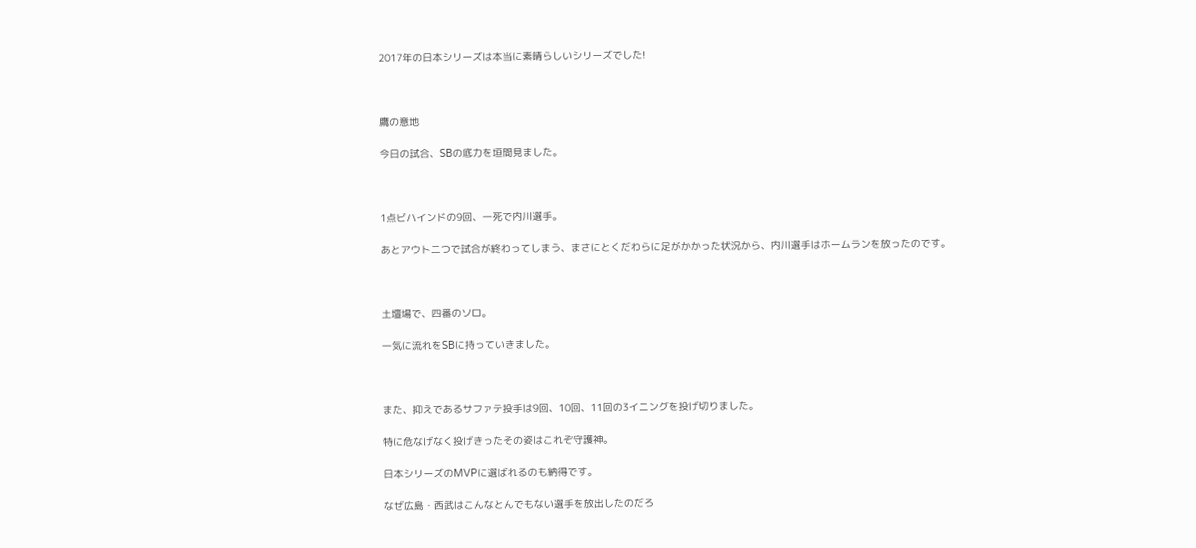2017年の日本シリーズは本当に素晴らしいシリーズでした!



鷹の意地

今日の試合、SBの底力を垣間見ました。



1点ビハインドの9回、一死で内川選手。

あとアウト二つで試合が終わってしまう、まさにとくだわらに足がかかった状況から、内川選手はホームランを放ったのです。



土壇場で、四番のソロ。

一気に流れをSBに持っていきました。



また、抑えであるサファテ投手は9回、10回、11回の3イニングを投げ切りました。

特に危なげなく投げきったその姿はこれぞ守護神。

日本シリーズのMVPに選ばれるのも納得です。

なぜ広島・西武はこんなとんでもない選手を放出したのだろ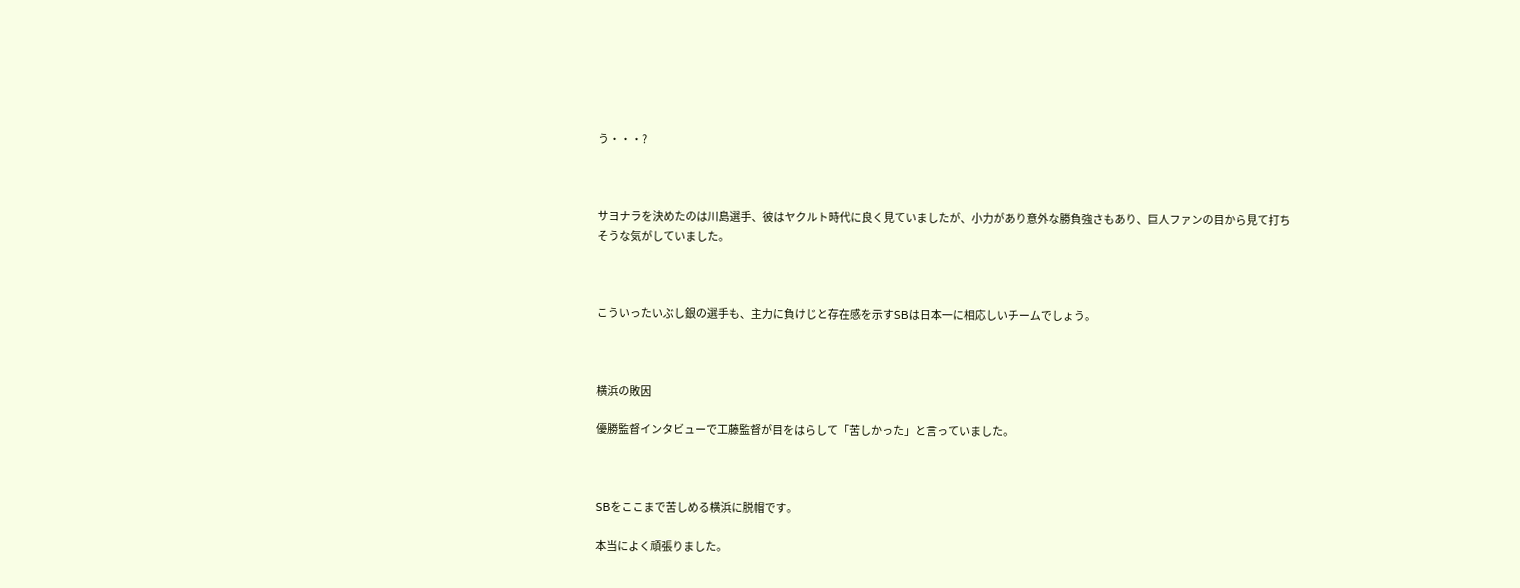う・・・?



サヨナラを決めたのは川島選手、彼はヤクルト時代に良く見ていましたが、小力があり意外な勝負強さもあり、巨人ファンの目から見て打ちそうな気がしていました。



こういったいぶし銀の選手も、主力に負けじと存在感を示すSBは日本一に相応しいチームでしょう。



横浜の敗因

優勝監督インタビューで工藤監督が目をはらして「苦しかった」と言っていました。



SBをここまで苦しめる横浜に脱帽です。

本当によく頑張りました。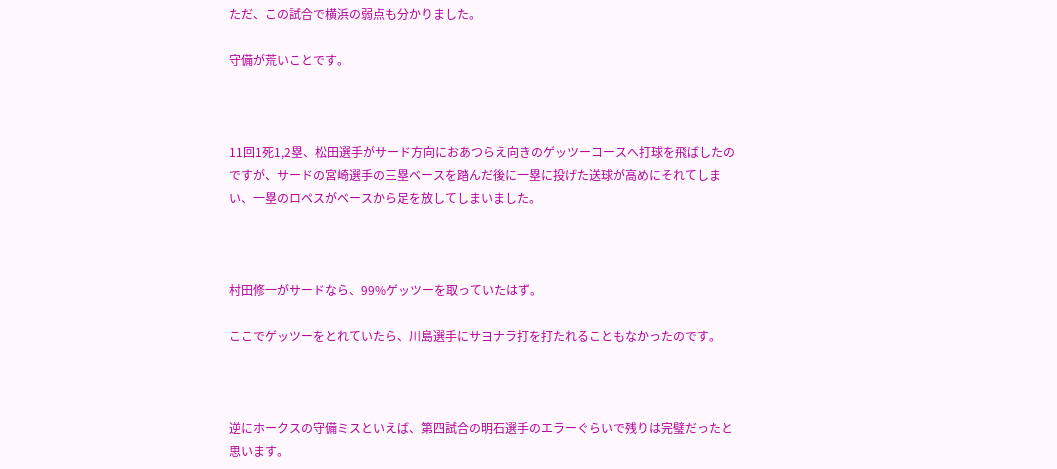ただ、この試合で横浜の弱点も分かりました。

守備が荒いことです。



11回1死1,2塁、松田選手がサード方向におあつらえ向きのゲッツーコースへ打球を飛ばしたのですが、サードの宮崎選手の三塁ベースを踏んだ後に一塁に投げた送球が高めにそれてしまい、一塁のロペスがベースから足を放してしまいました。



村田修一がサードなら、99%ゲッツーを取っていたはず。

ここでゲッツーをとれていたら、川島選手にサヨナラ打を打たれることもなかったのです。



逆にホークスの守備ミスといえば、第四試合の明石選手のエラーぐらいで残りは完璧だったと思います。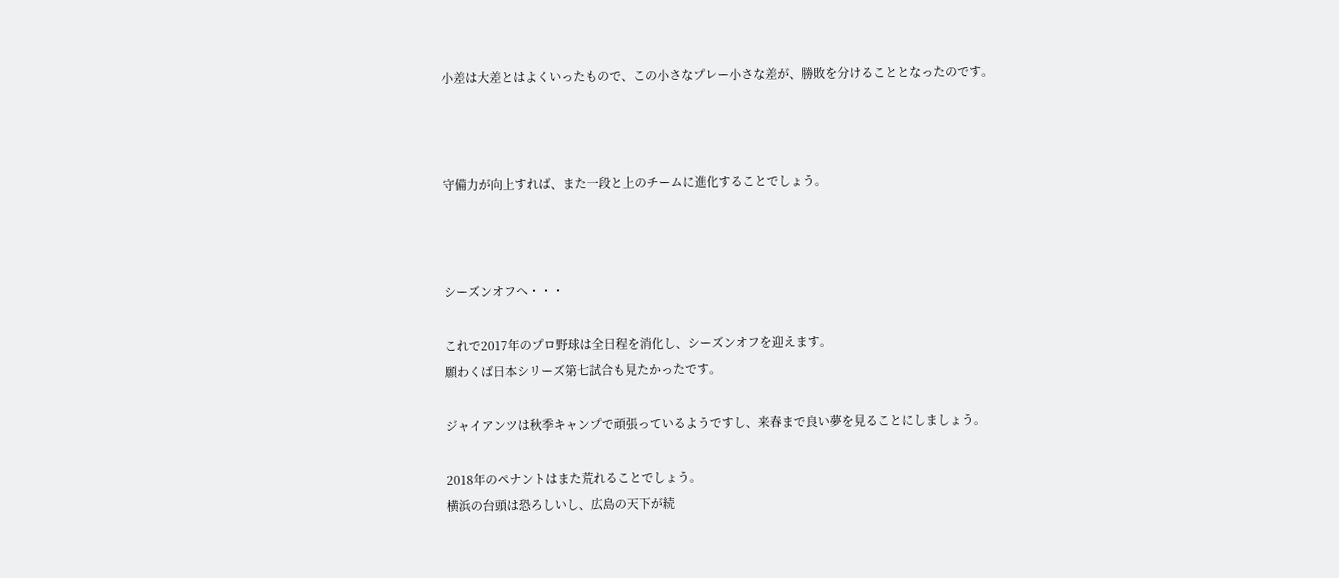小差は大差とはよくいったもので、この小さなプレー小さな差が、勝敗を分けることとなったのです。



守備力が向上すれば、また一段と上のチームに進化することでしょう。



シーズンオフへ・・・

これで2017年のプロ野球は全日程を消化し、シーズンオフを迎えます。
願わくば日本シリーズ第七試合も見たかったです。

ジャイアンツは秋季キャンプで頑張っているようですし、来春まで良い夢を見ることにしましょう。

2018年のペナントはまた荒れることでしょう。
横浜の台頭は恐ろしいし、広島の天下が続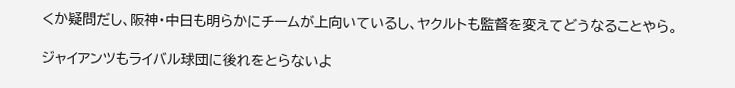くか疑問だし、阪神・中日も明らかにチームが上向いているし、ヤクルトも監督を変えてどうなることやら。

ジャイアンツもライバル球団に後れをとらないよ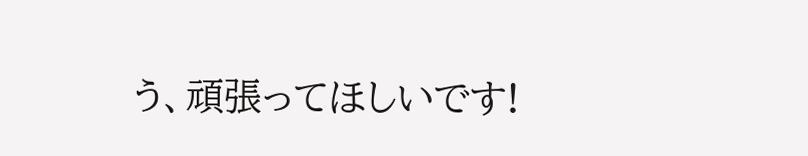う、頑張ってほしいです!